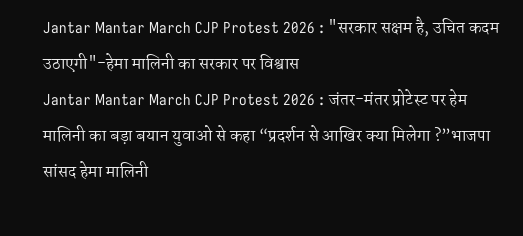Jantar Mantar March CJP Protest 2026 : "सरकार सक्षम है, उचित कदम उठाएगी"-हेमा मालिनी का सरकार पर विश्वास
Jantar Mantar March CJP Protest 2026 : जंतर-मंतर प्रोटेस्ट पर हेम मालिनी का बड़ा बयान युवाओ से कहा “प्रदर्शन से आखिर क्या मिलेगा ?”भाजपा सांसद हेमा मालिनी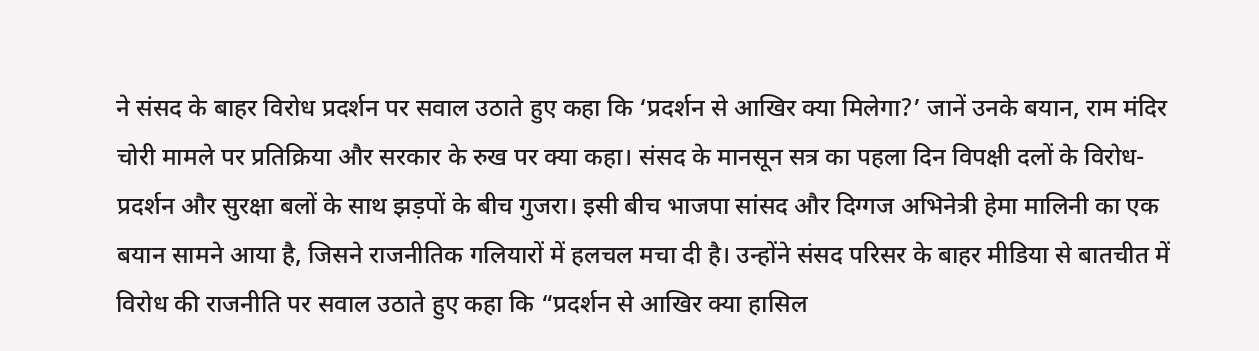ने संसद के बाहर विरोध प्रदर्शन पर सवाल उठाते हुए कहा कि ‘प्रदर्शन से आखिर क्या मिलेगा?’ जानें उनके बयान, राम मंदिर चोरी मामले पर प्रतिक्रिया और सरकार के रुख पर क्या कहा। संसद के मानसून सत्र का पहला दिन विपक्षी दलों के विरोध-प्रदर्शन और सुरक्षा बलों के साथ झड़पों के बीच गुजरा। इसी बीच भाजपा सांसद और दिग्गज अभिनेत्री हेमा मालिनी का एक बयान सामने आया है, जिसने राजनीतिक गलियारों में हलचल मचा दी है। उन्होंने संसद परिसर के बाहर मीडिया से बातचीत में विरोध की राजनीति पर सवाल उठाते हुए कहा कि “प्रदर्शन से आखिर क्या हासिल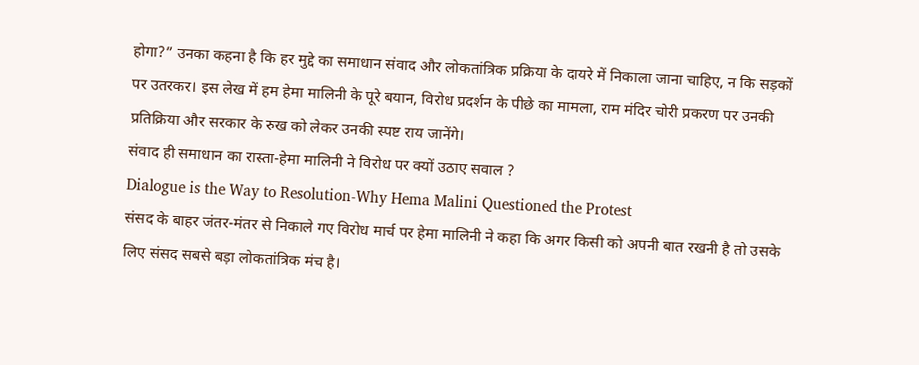होगा?” उनका कहना है कि हर मुद्दे का समाधान संवाद और लोकतांत्रिक प्रक्रिया के दायरे में निकाला जाना चाहिए, न कि सड़कों पर उतरकर। इस लेख में हम हेमा मालिनी के पूरे बयान, विरोध प्रदर्शन के पीछे का मामला, राम मंदिर चोरी प्रकरण पर उनकी प्रतिक्रिया और सरकार के रुख को लेकर उनकी स्पष्ट राय जानेंगे।
संवाद ही समाधान का रास्ता-हेमा मालिनी ने विरोध पर क्यों उठाए सवाल ?
Dialogue is the Way to Resolution-Why Hema Malini Questioned the Protest
संसद के बाहर जंतर-मंतर से निकाले गए विरोध मार्च पर हेमा मालिनी ने कहा कि अगर किसी को अपनी बात रखनी है तो उसके लिए संसद सबसे बड़ा लोकतांत्रिक मंच है।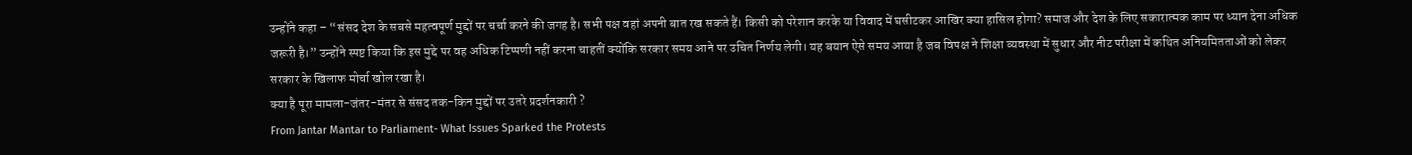उन्होंने कहा – “संसद देश के सबसे महत्वपूर्ण मुद्दों पर चर्चा करने की जगह है। सभी पक्ष वहां अपनी बात रख सकते हैं। किसी को परेशान करके या विवाद में घसीटकर आखिर क्या हासिल होगा? समाज और देश के लिए सकारात्मक काम पर ध्यान देना अधिक जरूरी है।” उन्होंने स्पष्ट किया कि इस मुद्दे पर वह अधिक टिप्पणी नहीं करना चाहतीं क्योंकि सरकार समय आने पर उचित निर्णय लेगी। यह बयान ऐसे समय आया है जब विपक्ष ने शिक्षा व्यवस्था में सुधार और नीट परीक्षा में कथित अनियमितताओं को लेकर सरकार के खिलाफ मोर्चा खोल रखा है।
क्या है पूरा मामला-जंतर-मंतर से संसद तक-किन मुद्दों पर उतरे प्रदर्शनकारी ?
From Jantar Mantar to Parliament- What Issues Sparked the Protests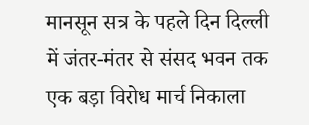मानसून सत्र के पहले दिन दिल्ली में जंतर-मंतर से संसद भवन तक एक बड़ा विरोध मार्च निकाला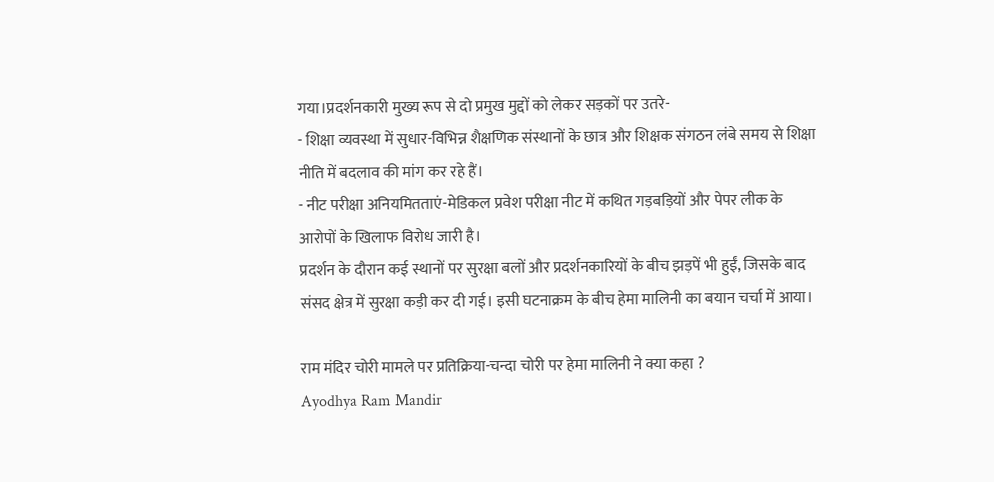गया।प्रदर्शनकारी मुख्य रूप से दो प्रमुख मुद्दों को लेकर सड़कों पर उतरे-
- शिक्षा व्यवस्था में सुधार-विभिन्न शैक्षणिक संस्थानों के छात्र और शिक्षक संगठन लंबे समय से शिक्षा नीति में बदलाव की मांग कर रहे हैं।
- नीट परीक्षा अनियमितताएं-मेडिकल प्रवेश परीक्षा नीट में कथित गड़बड़ियों और पेपर लीक के आरोपों के खिलाफ विरोध जारी है।
प्रदर्शन के दौरान कई स्थानों पर सुरक्षा बलों और प्रदर्शनकारियों के बीच झड़पें भी हुईं, जिसके बाद संसद क्षेत्र में सुरक्षा कड़ी कर दी गई। इसी घटनाक्रम के बीच हेमा मालिनी का बयान चर्चा में आया।

राम मंदिर चोरी मामले पर प्रतिक्रिया-चन्दा चोरी पर हेमा मालिनी ने क्या कहा ?
Ayodhya Ram Mandir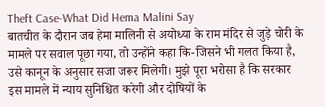Theft Case-What Did Hema Malini Say
बातचीत के दौरान जब हेमा मालिनी से अयोध्या के राम मंदिर से जुड़े चोरी के मामले पर सवाल पूछा गया, तो उन्होंने कहा कि-जिसने भी गलत किया है, उसे कानून के अनुसार सजा जरूर मिलेगी। मुझे पूरा भरोसा है कि सरकार इस मामले में न्याय सुनिश्चित करेगी और दोषियों के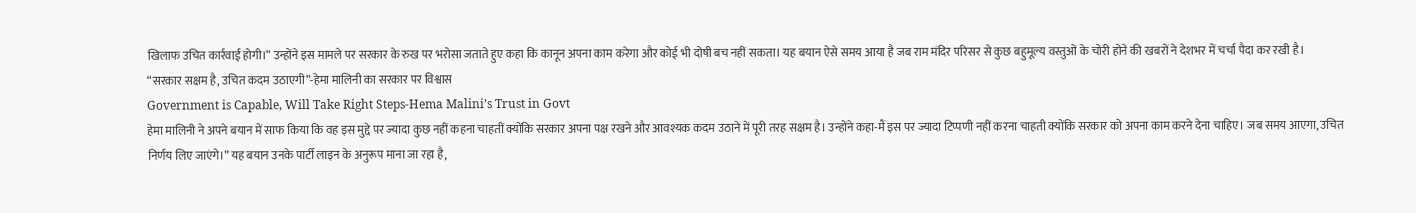खिलाफ उचित कार्रवाई होगी।” उन्होंने इस मामले पर सरकार के रुख पर भरोसा जताते हुए कहा कि कानून अपना काम करेगा और कोई भी दोषी बच नहीं सकता। यह बयान ऐसे समय आया है जब राम मंदिर परिसर से कुछ बहुमूल्य वस्तुओं के चोरी होने की खबरों ने देशभर में चर्चा पैदा कर रखी है।
“सरकार सक्षम है, उचित कदम उठाएगी”-हेमा मालिनी का सरकार पर विश्वास
Government is Capable, Will Take Right Steps-Hema Malini’s Trust in Govt
हेमा मालिनी ने अपने बयान में साफ किया कि वह इस मुद्दे पर ज्यादा कुछ नहीं कहना चाहतीं क्योंकि सरकार अपना पक्ष रखने और आवश्यक कदम उठाने में पूरी तरह सक्षम है। उन्होंने कहा-मैं इस पर ज्यादा टिप्पणी नहीं करना चाहती क्योंकि सरकार को अपना काम करने देना चाहिए। जब समय आएगा, उचित निर्णय लिए जाएंगे।” यह बयान उनके पार्टी लाइन के अनुरूप माना जा रहा है,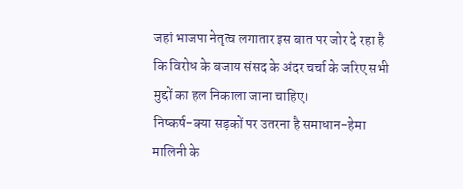जहां भाजपा नेतृत्व लगातार इस बात पर जोर दे रहा है कि विरोध के बजाय संसद के अंदर चर्चा के जरिए सभी मुद्दों का हल निकाला जाना चाहिए।
निष्कर्ष-क्या सड़कों पर उतरना है समाधान-हेमा मालिनी के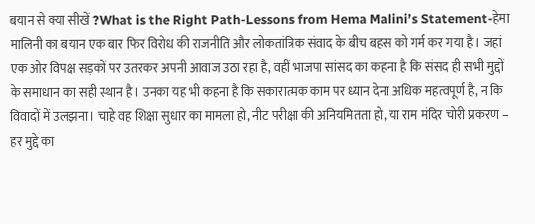बयान से क्या सीखें ?What is the Right Path-Lessons from Hema Malini’s Statement-हेमा मालिनी का बयान एक बार फिर विरोध की राजनीति और लोकतांत्रिक संवाद के बीच बहस को गर्म कर गया है। जहां एक ओर विपक्ष सड़कों पर उतरकर अपनी आवाज उठा रहा है, वहीं भाजपा सांसद का कहना है कि संसद ही सभी मुद्दों के समाधान का सही स्थान है। उनका यह भी कहना है कि सकारात्मक काम पर ध्यान देना अधिक महत्वपूर्ण है, न कि विवादों में उलझना। चाहे वह शिक्षा सुधार का मामला हो, नीट परीक्षा की अनियमितता हो, या राम मंदिर चोरी प्रकरण – हर मुद्दे का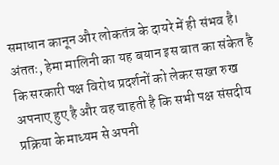समाधान कानून और लोकतंत्र के दायरे में ही संभव है। अंततः, हेमा मालिनी का यह बयान इस बात का संकेत है कि सरकारी पक्ष विरोध प्रदर्शनों को लेकर सख्त रुख अपनाए हुए है और वह चाहती है कि सभी पक्ष संसदीय प्रक्रिया के माध्यम से अपनी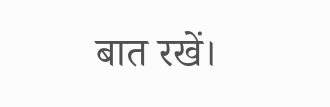बात रखें।